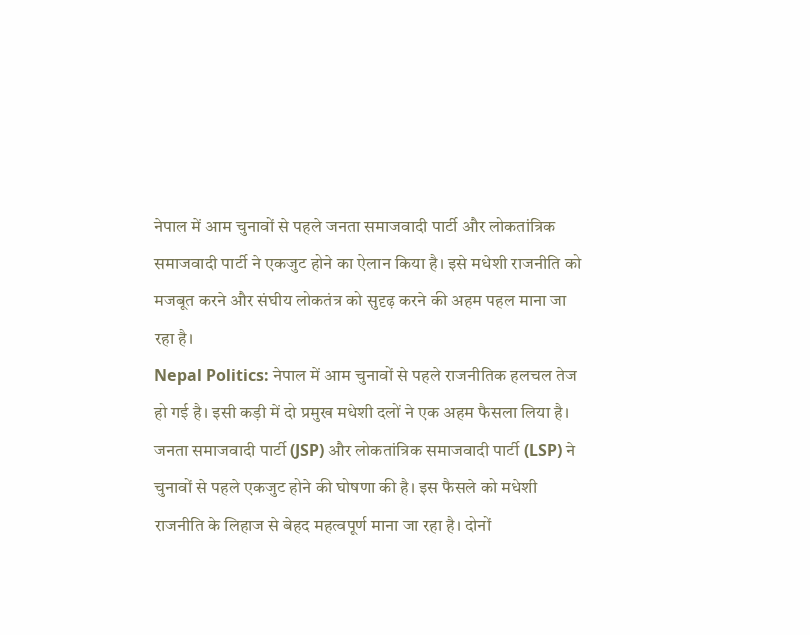नेपाल में आम चुनावों से पहले जनता समाजवादी पार्टी और लोकतांत्रिक समाजवादी पार्टी ने एकजुट होने का ऐलान किया है। इसे मधेशी राजनीति को मजबूत करने और संघीय लोकतंत्र को सुदृढ़ करने की अहम पहल माना जा रहा है।
Nepal Politics: नेपाल में आम चुनावों से पहले राजनीतिक हलचल तेज हो गई है। इसी कड़ी में दो प्रमुख मधेशी दलों ने एक अहम फैसला लिया है। जनता समाजवादी पार्टी (JSP) और लोकतांत्रिक समाजवादी पार्टी (LSP) ने चुनावों से पहले एकजुट होने की घोषणा की है। इस फैसले को मधेशी राजनीति के लिहाज से बेहद महत्वपूर्ण माना जा रहा है। दोनों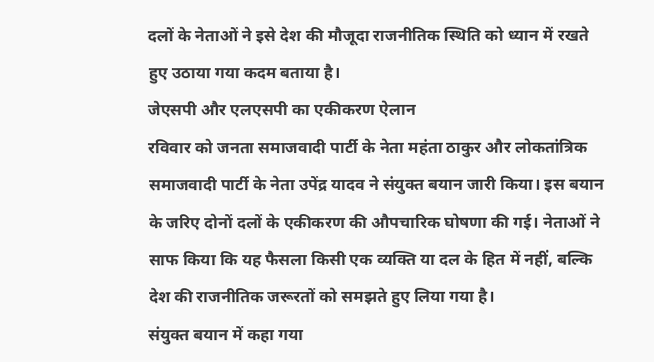दलों के नेताओं ने इसे देश की मौजूदा राजनीतिक स्थिति को ध्यान में रखते हुए उठाया गया कदम बताया है।
जेएसपी और एलएसपी का एकीकरण ऐलान
रविवार को जनता समाजवादी पार्टी के नेता महंता ठाकुर और लोकतांत्रिक समाजवादी पार्टी के नेता उपेंद्र यादव ने संयुक्त बयान जारी किया। इस बयान के जरिए दोनों दलों के एकीकरण की औपचारिक घोषणा की गई। नेताओं ने साफ किया कि यह फैसला किसी एक व्यक्ति या दल के हित में नहीं, बल्कि देश की राजनीतिक जरूरतों को समझते हुए लिया गया है।
संयुक्त बयान में कहा गया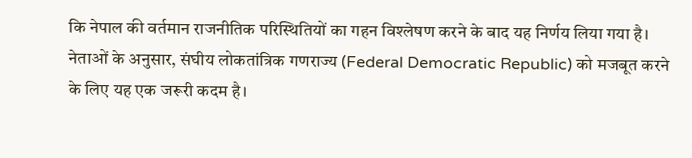कि नेपाल की वर्तमान राजनीतिक परिस्थितियों का गहन विश्लेषण करने के बाद यह निर्णय लिया गया है। नेताओं के अनुसार, संघीय लोकतांत्रिक गणराज्य (Federal Democratic Republic) को मजबूत करने के लिए यह एक जरूरी कदम है।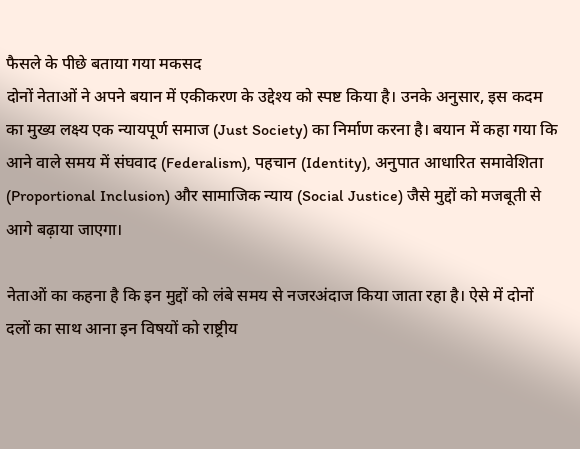फैसले के पीछे बताया गया मकसद
दोनों नेताओं ने अपने बयान में एकीकरण के उद्देश्य को स्पष्ट किया है। उनके अनुसार, इस कदम का मुख्य लक्ष्य एक न्यायपूर्ण समाज (Just Society) का निर्माण करना है। बयान में कहा गया कि आने वाले समय में संघवाद (Federalism), पहचान (Identity), अनुपात आधारित समावेशिता (Proportional Inclusion) और सामाजिक न्याय (Social Justice) जैसे मुद्दों को मजबूती से आगे बढ़ाया जाएगा।

नेताओं का कहना है कि इन मुद्दों को लंबे समय से नजरअंदाज किया जाता रहा है। ऐसे में दोनों दलों का साथ आना इन विषयों को राष्ट्रीय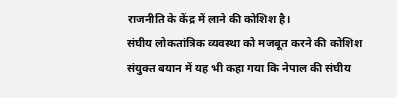राजनीति के केंद्र में लाने की कोशिश है।
संघीय लोकतांत्रिक व्यवस्था को मजबूत करने की कोशिश
संयुक्त बयान में यह भी कहा गया कि नेपाल की संघीय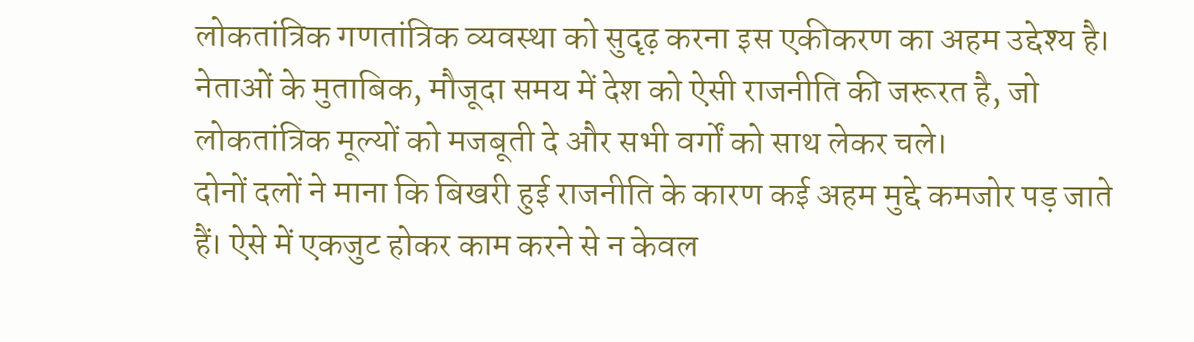लोकतांत्रिक गणतांत्रिक व्यवस्था को सुदृढ़ करना इस एकीकरण का अहम उद्देश्य है। नेताओं के मुताबिक, मौजूदा समय में देश को ऐसी राजनीति की जरूरत है, जो लोकतांत्रिक मूल्यों को मजबूती दे और सभी वर्गों को साथ लेकर चले।
दोनों दलों ने माना कि बिखरी हुई राजनीति के कारण कई अहम मुद्दे कमजोर पड़ जाते हैं। ऐसे में एकजुट होकर काम करने से न केवल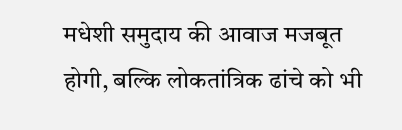मधेशी समुदाय की आवाज मजबूत होगी, बल्कि लोकतांत्रिक ढांचे को भी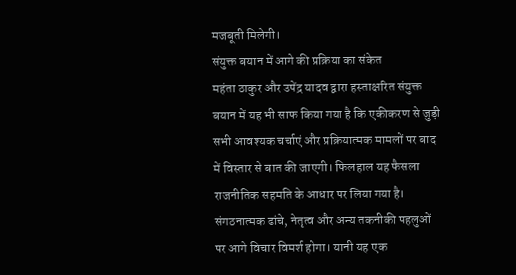मजबूती मिलेगी।
संयुक्त बयान में आगे की प्रक्रिया का संकेत
महंता ठाकुर और उपेंद्र यादव द्वारा हस्ताक्षरित संयुक्त बयान में यह भी साफ किया गया है कि एकीकरण से जुड़ी सभी आवश्यक चर्चाएं और प्रक्रियात्मक मामलों पर बाद में विस्तार से बात की जाएगी। फिलहाल यह फैसला राजनीतिक सहमति के आधार पर लिया गया है। संगठनात्मक ढांचे, नेतृत्व और अन्य तकनीकी पहलुओं पर आगे विचार विमर्श होगा। यानी यह एक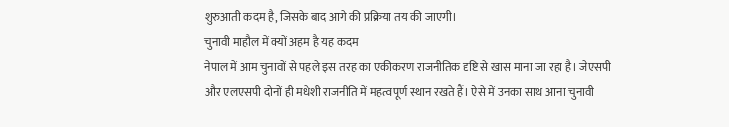शुरुआती कदम है, जिसके बाद आगे की प्रक्रिया तय की जाएगी।
चुनावी माहौल में क्यों अहम है यह कदम
नेपाल में आम चुनावों से पहले इस तरह का एकीकरण राजनीतिक दृष्टि से खास माना जा रहा है। जेएसपी और एलएसपी दोनों ही मधेशी राजनीति में महत्वपूर्ण स्थान रखते हैं। ऐसे में उनका साथ आना चुनावी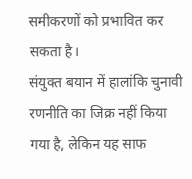समीकरणों को प्रभावित कर सकता है।
संयुक्त बयान में हालांकि चुनावी रणनीति का जिक्र नहीं किया गया है, लेकिन यह साफ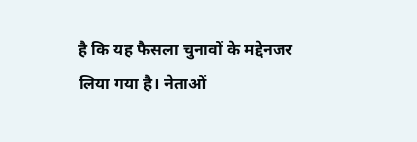है कि यह फैसला चुनावों के मद्देनजर लिया गया है। नेताओं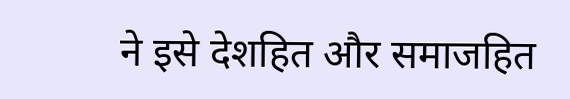ने इसे देशहित और समाजहित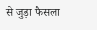से जुड़ा फैसला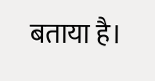बताया है।